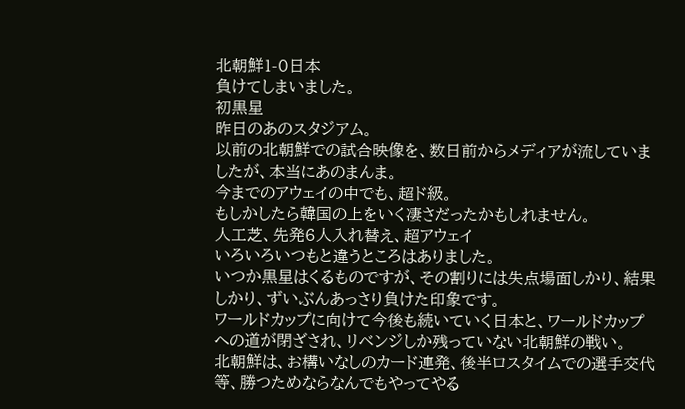北朝鮮1-0日本
負けてしまいました。
初黒星
昨日のあのスタジアム。
以前の北朝鮮での試合映像を、数日前からメディアが流していましたが、本当にあのまんま。
今までのアウェイの中でも、超ド級。
もしかしたら韓国の上をいく凄さだったかもしれません。
人工芝、先発6人入れ替え、超アウェイ
いろいろいつもと違うところはありました。
いつか黒星はくるものですが、その割りには失点場面しかり、結果しかり、ずいぶんあっさり負けた印象です。
ワールドカップに向けて今後も続いていく日本と、ワールドカップへの道が閉ざされ、リベンジしか残っていない北朝鮮の戦い。
北朝鮮は、お構いなしのカード連発、後半ロスタイムでの選手交代等、勝つためならなんでもやってやる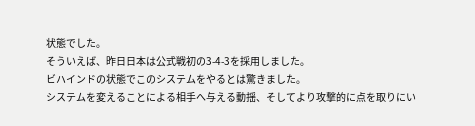状態でした。
そういえば、昨日日本は公式戦初の3-4-3を採用しました。
ビハインドの状態でこのシステムをやるとは驚きました。
システムを変えることによる相手へ与える動揺、そしてより攻撃的に点を取りにい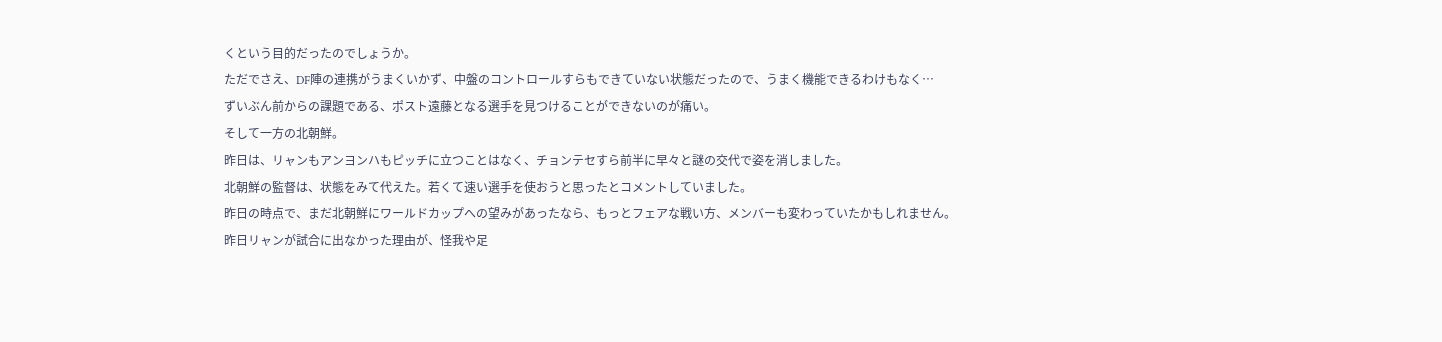くという目的だったのでしょうか。
ただでさえ、DF陣の連携がうまくいかず、中盤のコントロールすらもできていない状態だったので、うまく機能できるわけもなく…
ずいぶん前からの課題である、ポスト遠藤となる選手を見つけることができないのが痛い。
そして一方の北朝鮮。
昨日は、リャンもアンヨンハもピッチに立つことはなく、チョンテセすら前半に早々と謎の交代で姿を消しました。
北朝鮮の監督は、状態をみて代えた。若くて速い選手を使おうと思ったとコメントしていました。
昨日の時点で、まだ北朝鮮にワールドカップへの望みがあったなら、もっとフェアな戦い方、メンバーも変わっていたかもしれません。
昨日リャンが試合に出なかった理由が、怪我や足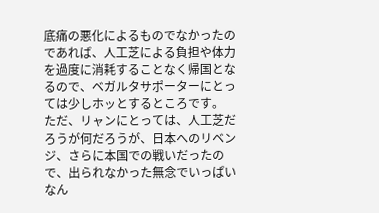底痛の悪化によるものでなかったのであれば、人工芝による負担や体力を過度に消耗することなく帰国となるので、ベガルタサポーターにとっては少しホッとするところです。
ただ、リャンにとっては、人工芝だろうが何だろうが、日本へのリベンジ、さらに本国での戦いだったので、出られなかった無念でいっぱいなん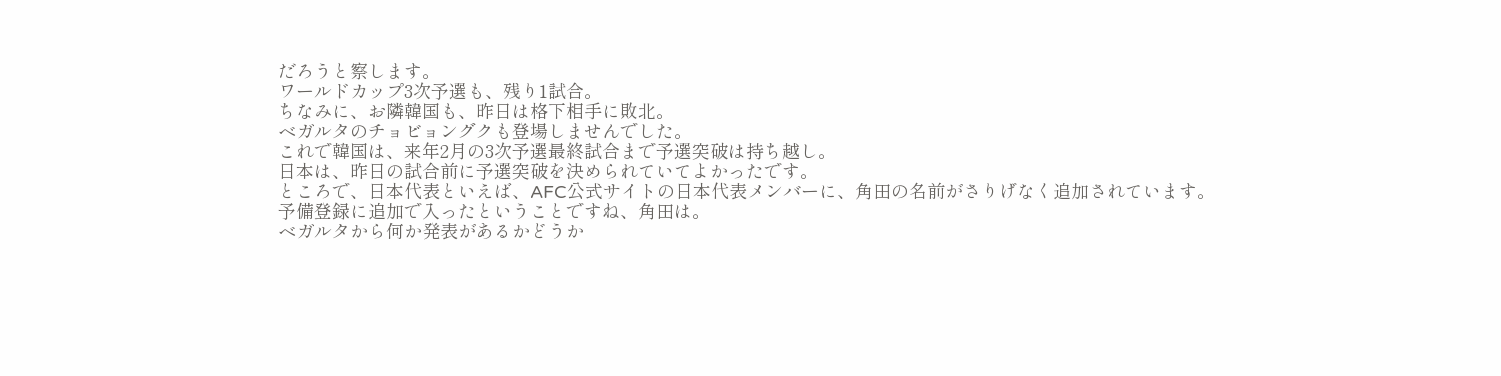だろうと察します。
ワールドカップ3次予選も、残り1試合。
ちなみに、お隣韓国も、昨日は格下相手に敗北。
ベガルタのチョビョングクも登場しませんでした。
これで韓国は、来年2月の3次予選最終試合まで予選突破は持ち越し。
日本は、昨日の試合前に予選突破を決められていてよかったです。
ところで、日本代表といえば、AFC公式サイトの日本代表メンバーに、角田の名前がさりげなく追加されています。
予備登録に追加で入ったということですね、角田は。
ベガルタから何か発表があるかどうか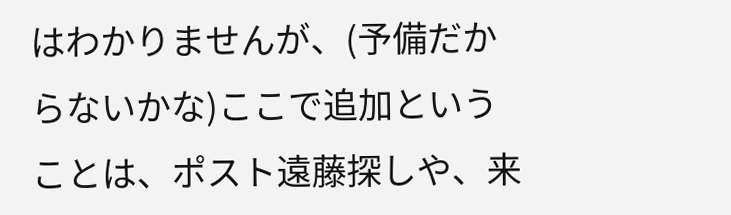はわかりませんが、(予備だからないかな)ここで追加ということは、ポスト遠藤探しや、来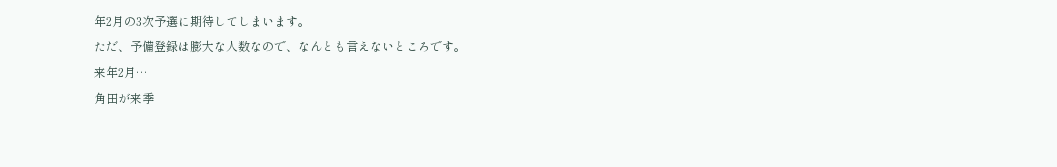年2月の3次予選に期待してしまいます。
ただ、予備登録は膨大な人数なので、なんとも言えないところです。
来年2月…
角田が来季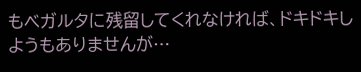もベガルタに残留してくれなければ、ドキドキしようもありませんが…